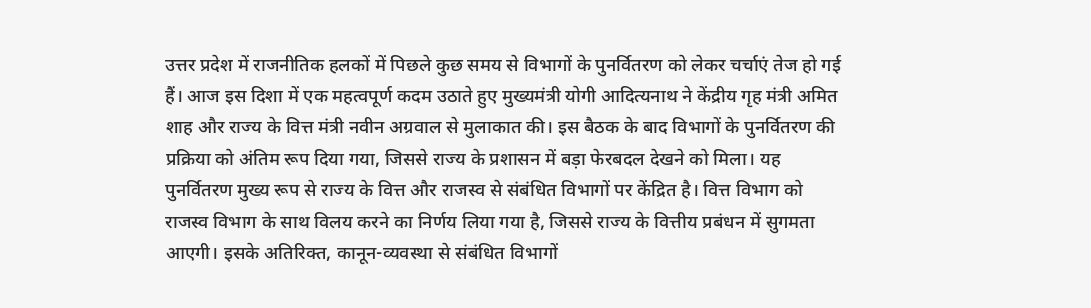उत्तर प्रदेश में राजनीतिक हलकों में पिछले कुछ समय से विभागों के पुनर्वितरण को लेकर चर्चाएं तेज हो गई हैं। आज इस दिशा में एक महत्वपूर्ण कदम उठाते हुए मुख्यमंत्री योगी आदित्यनाथ ने केंद्रीय गृह मंत्री अमित शाह और राज्य के वित्त मंत्री नवीन अग्रवाल से मुलाकात की। इस बैठक के बाद विभागों के पुनर्वितरण की प्रक्रिया को अंतिम रूप दिया गया, जिससे राज्य के प्रशासन में बड़ा फेरबदल देखने को मिला। यह पुनर्वितरण मुख्य रूप से राज्य के वित्त और राजस्व से संबंधित विभागों पर केंद्रित है। वित्त विभाग को राजस्व विभाग के साथ विलय करने का निर्णय लिया गया है, जिससे राज्य के वित्तीय प्रबंधन में सुगमता आएगी। इसके अतिरिक्त, कानून-व्यवस्था से संबंधित विभागों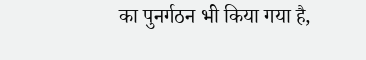का पुनर्गठन भी किया गया है,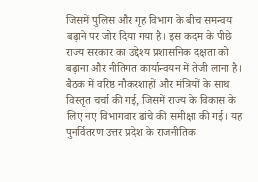जिसमें पुलिस और गृह विभाग के बीच समन्वय बढ़ाने पर जोर दिया गया है। इस कदम के पीछे राज्य सरकार का उद्देश्य प्रशासनिक दक्षता को बढ़ाना और नीतिगत कार्यान्वयन में तेजी लाना है। बैठक में वरिष्ठ नौकरशाहों और मंत्रियों के साथ विस्तृत चर्चा की गई, जिसमें राज्य के विकास के लिए नए विभागवार ढांचे की समीक्षा की गई। यह पुनर्वितरण उत्तर प्रदेश के राजनीतिक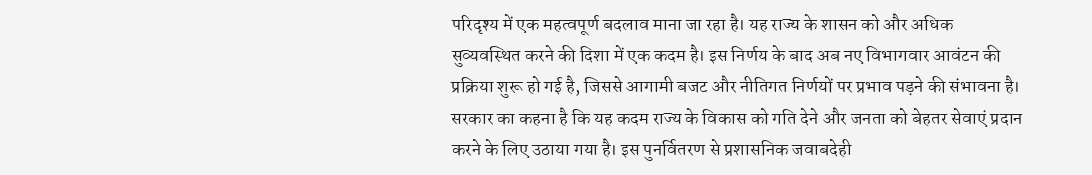परिदृश्य में एक महत्वपूर्ण बदलाव माना जा रहा है। यह राज्य के शासन को और अधिक सुव्यवस्थित करने की दिशा में एक कदम है। इस निर्णय के बाद अब नए विभागवार आवंटन की प्रक्रिया शुरू हो गई है, जिससे आगामी बजट और नीतिगत निर्णयों पर प्रभाव पड़ने की संभावना है। सरकार का कहना है कि यह कदम राज्य के विकास को गति देने और जनता को बेहतर सेवाएं प्रदान करने के लिए उठाया गया है। इस पुनर्वितरण से प्रशासनिक जवाबदेही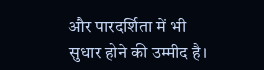और पारदर्शिता में भी सुधार होने की उम्मीद है।